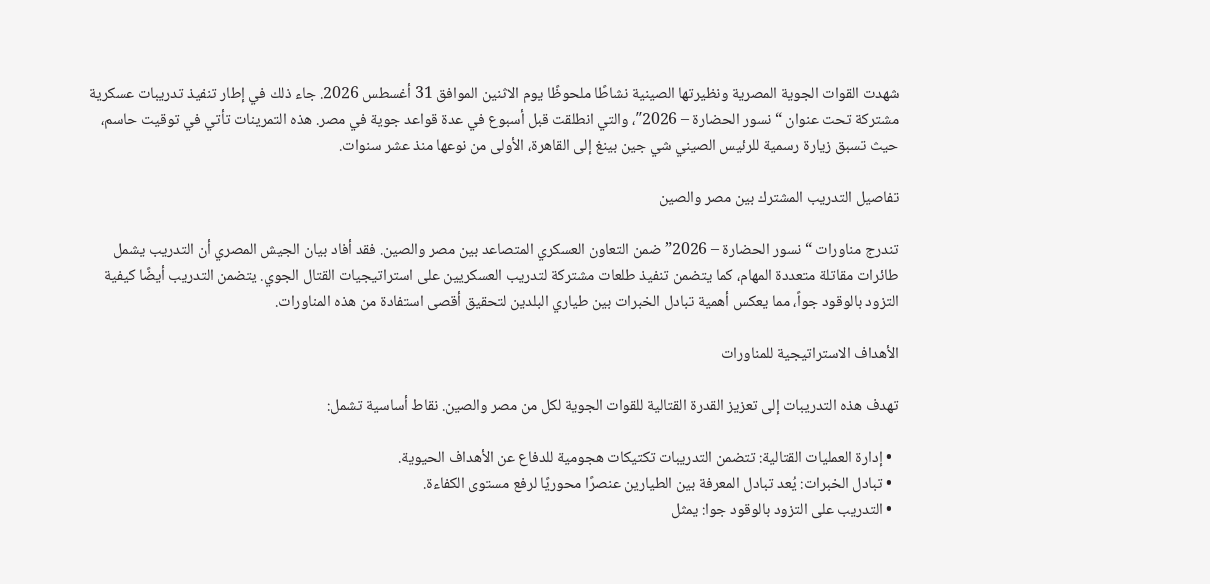شهدت القوات الجوية المصرية ونظيرتها الصينية نشاطًا ملحوظًا يوم الاثنين الموافق 31 أغسطس 2026. جاء ذلك في إطار تنفيذ تدريبات عسكرية مشتركة تحت عنوان “نسور الحضارة – 2026″، والتي انطلقت قبل أسبوع في عدة قواعد جوية في مصر. هذه التمرينات تأتي في توقيت حاسم، حيث تسبق زيارة رسمية للرئيس الصيني شي جين بينغ إلى القاهرة، الأولى من نوعها منذ عشر سنوات.

تفاصيل التدريب المشترك بين مصر والصين

تندرج مناورات “نسور الحضارة – 2026” ضمن التعاون العسكري المتصاعد بين مصر والصين. فقد أفاد بيان الجيش المصري أن التدريب يشمل طائرات مقاتلة متعددة المهام، كما يتضمن تنفيذ طلعات مشتركة لتدريب العسكريين على استراتيجيات القتال الجوي. يتضمن التدريب أيضًا كيفية التزود بالوقود جواً، مما يعكس أهمية تبادل الخبرات بين طياري البلدين لتحقيق أقصى استفادة من هذه المناورات.

الأهداف الاستراتيجية للمناورات

تهدف هذه التدريبات إلى تعزيز القدرة القتالية للقوات الجوية لكل من مصر والصين. نقاط أساسية تشمل:

  • إدارة العمليات القتالية: تتضمن التدريبات تكتيكات هجومية للدفاع عن الأهداف الحيوية.
  • تبادل الخبرات: يُعد تبادل المعرفة بين الطيارين عنصرًا محوريًا لرفع مستوى الكفاءة.
  • التدريب على التزود بالوقود جوا: يمثل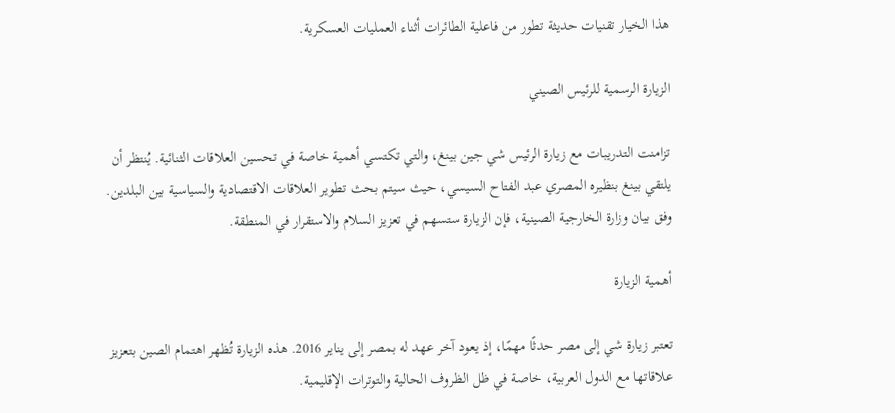هذا الخيار تقنيات حديثة تطور من فاعلية الطائرات أثناء العمليات العسكرية.

الزيارة الرسمية للرئيس الصيني

تزامنت التدريبات مع زيارة الرئيس شي جين بينغ، والتي تكتسي أهمية خاصة في تحسين العلاقات الثنائية. يُنتظر أن يلتقي بينغ بنظيره المصري عبد الفتاح السيسي، حيث سيتم بحث تطوير العلاقات الاقتصادية والسياسية بين البلدين. وفق بيان وزارة الخارجية الصينية، فإن الزيارة ستسهم في تعزيز السلام والاستقرار في المنطقة.

أهمية الزيارة

تعتبر زيارة شي إلى مصر حدثًا مهمًا، إذ يعود آخر عهد له بمصر إلى يناير 2016. هذه الزيارة تُظهر اهتمام الصين بتعزيز علاقاتها مع الدول العربية، خاصة في ظل الظروف الحالية والتوترات الإقليمية.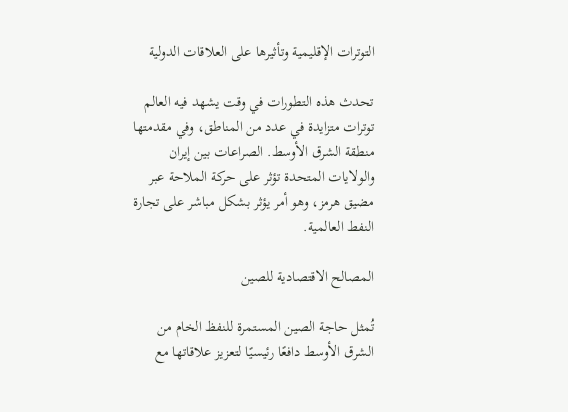التوترات الإقليمية وتأثيرها على العلاقات الدولية

تحدث هذه التطورات في وقت يشهد فيه العالم توترات متزايدة في عدد من المناطق، وفي مقدمتها منطقة الشرق الأوسط. الصراعات بين إيران والولايات المتحدة تؤثر على حركة الملاحة عبر مضيق هرمز، وهو أمر يؤثر بشكل مباشر على تجارة النفط العالمية.

المصالح الاقتصادية للصين

تُمثل حاجة الصين المستمرة للنفظ الخام من الشرق الأوسط دافعًا رئيسيًا لتعزيز علاقاتها مع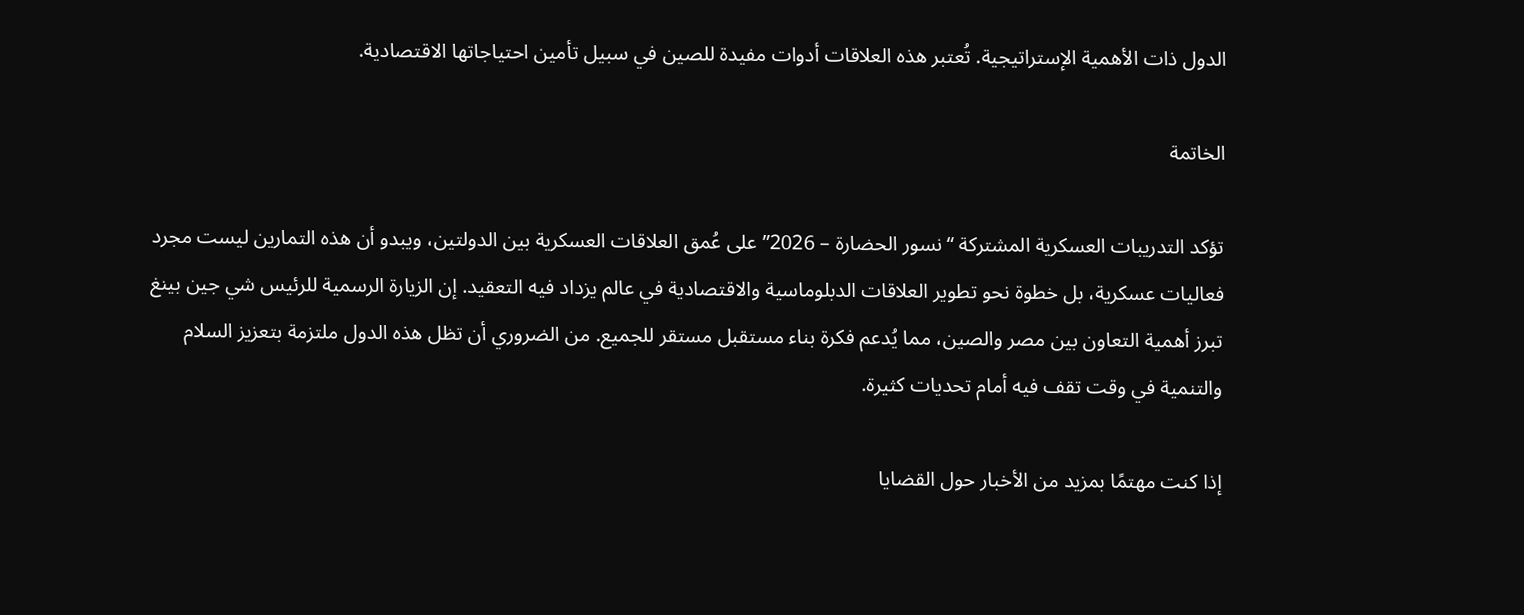الدول ذات الأهمية الإستراتيجية. تُعتبر هذه العلاقات أدوات مفيدة للصين في سبيل تأمين احتياجاتها الاقتصادية.

الخاتمة

تؤكد التدريبات العسكرية المشتركة “نسور الحضارة – 2026” على عُمق العلاقات العسكرية بين الدولتين، ويبدو أن هذه التمارين ليست مجرد فعاليات عسكرية، بل خطوة نحو تطوير العلاقات الدبلوماسية والاقتصادية في عالم يزداد فيه التعقيد. إن الزيارة الرسمية للرئيس شي جين بينغ تبرز أهمية التعاون بين مصر والصين، مما يُدعم فكرة بناء مستقبل مستقر للجميع. من الضروري أن تظل هذه الدول ملتزمة بتعزيز السلام والتنمية في وقت تقف فيه أمام تحديات كثيرة.

إذا كنت مهتمًا بمزيد من الأخبار حول القضايا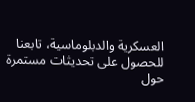العسكرية والدبلوماسية، تابعنا للحصول على تحديثات مستمرة حول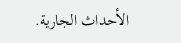الأحداث الجارية.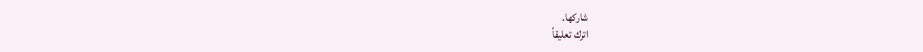شاركها.
اترك تعليقاً